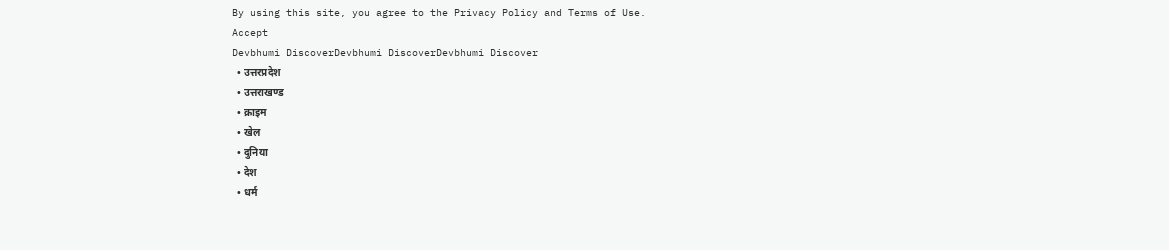By using this site, you agree to the Privacy Policy and Terms of Use.
Accept
Devbhumi DiscoverDevbhumi DiscoverDevbhumi Discover
  • उत्तरप्रदेश
  • उत्तराखण्ड
  • क्राइम
  • खेल
  • दुनिया
  • देश
  • धर्म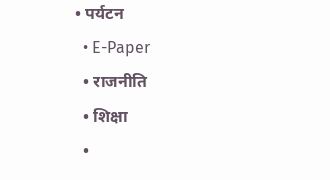• पर्यटन
  • E-Paper
  • राजनीति
  • शिक्षा
  •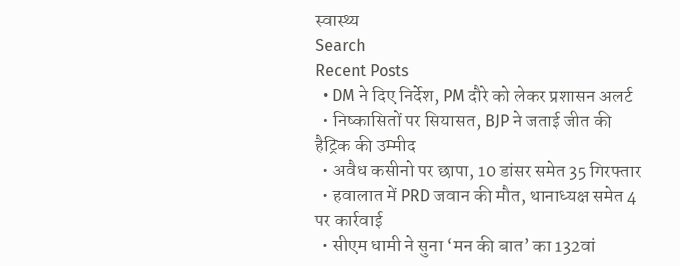स्वास्थ्य
Search
Recent Posts
  • DM ने दिए निर्देश, PM दौरे को लेकर प्रशासन अलर्ट
  • निष्कासितों पर सियासत, BJP ने जताई जीत की हैट्रिक की उम्मीद
  • अवैध कसीनो पर छापा, 10 डांसर समेत 35 गिरफ्तार
  • हवालात में PRD जवान की मौत, थानाध्यक्ष समेत 4 पर कार्रवाई
  • सीएम धामी ने सुना ‘मन की बात’ का 132वां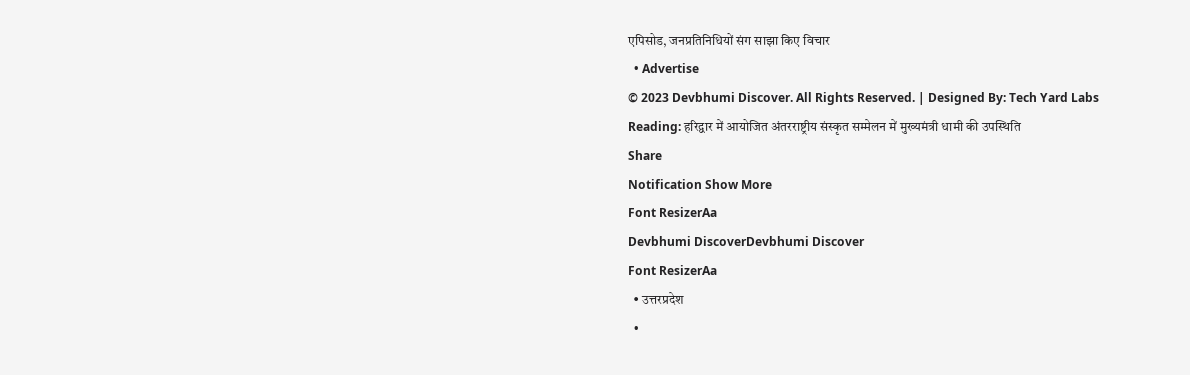एपिसोड, जनप्रतिनिधियों संग साझा किए विचार
  • Advertise
© 2023 Devbhumi Discover. All Rights Reserved. | Designed By: Tech Yard Labs
Reading: हरिद्वार में आयोजित अंतरराष्ट्रीय संस्कृत सम्मेलन में मुख्यमंत्री धामी की उपस्थिति
Share
Notification Show More
Font ResizerAa
Devbhumi DiscoverDevbhumi Discover
Font ResizerAa
  • उत्तरप्रदेश
  •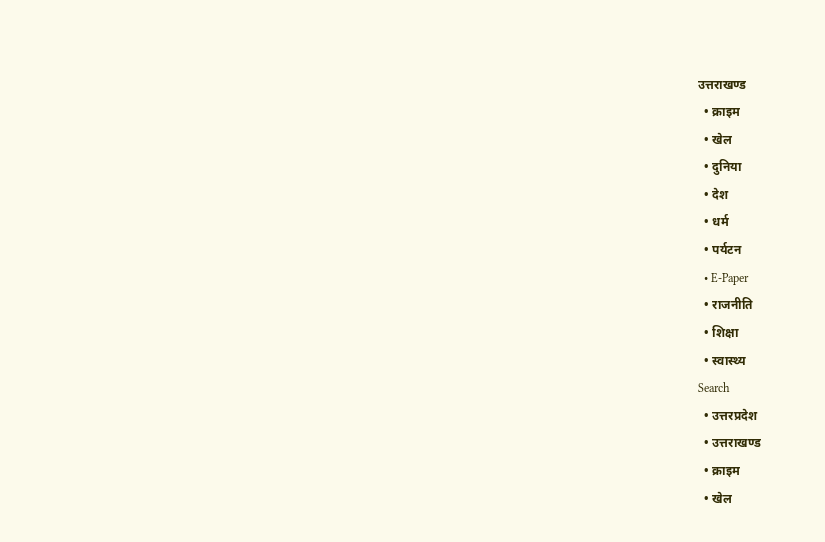उत्तराखण्ड
  • क्राइम
  • खेल
  • दुनिया
  • देश
  • धर्म
  • पर्यटन
  • E-Paper
  • राजनीति
  • शिक्षा
  • स्वास्थ्य
Search
  • उत्तरप्रदेश
  • उत्तराखण्ड
  • क्राइम
  • खेल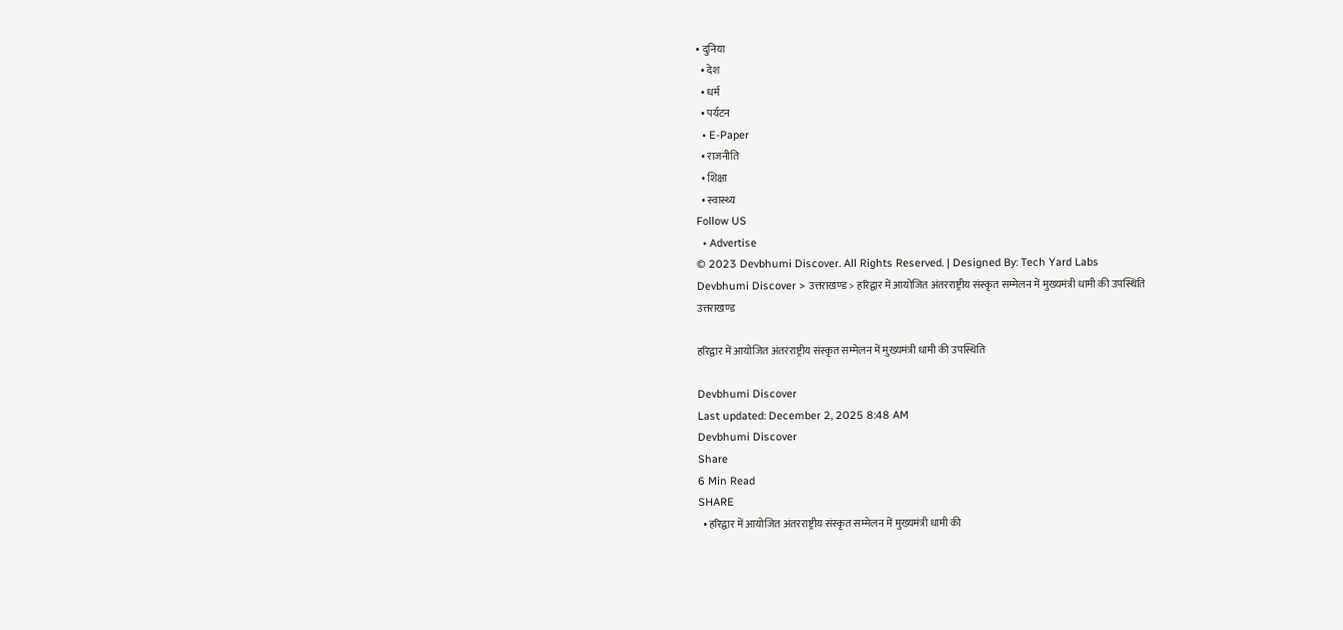• दुनिया
  • देश
  • धर्म
  • पर्यटन
  • E-Paper
  • राजनीति
  • शिक्षा
  • स्वास्थ्य
Follow US
  • Advertise
© 2023 Devbhumi Discover. All Rights Reserved. | Designed By: Tech Yard Labs
Devbhumi Discover > उत्तराखण्ड > हरिद्वार में आयोजित अंतरराष्ट्रीय संस्कृत सम्मेलन में मुख्यमंत्री धामी की उपस्थिति
उत्तराखण्ड

हरिद्वार में आयोजित अंतरराष्ट्रीय संस्कृत सम्मेलन में मुख्यमंत्री धामी की उपस्थिति

Devbhumi Discover
Last updated: December 2, 2025 8:48 AM
Devbhumi Discover
Share
6 Min Read
SHARE
  • हरिद्वार में आयोजित अंतरराष्ट्रीय संस्कृत सम्मेलन में मुख्यमंत्री धामी की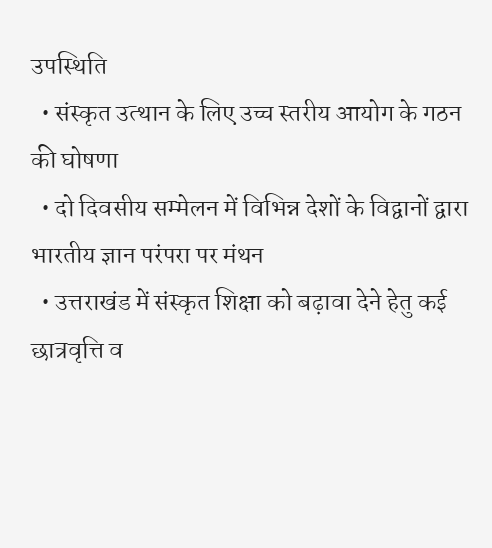उपस्थिति
  • संस्कृत उत्थान के लिए उच्च स्तरीय आयोग के गठन की घोषणा
  • दो दिवसीय सम्मेलन में विभिन्न देशों के विद्वानों द्वारा भारतीय ज्ञान परंपरा पर मंथन
  • उत्तराखंड में संस्कृत शिक्षा को बढ़ावा देने हेतु कई छात्रवृत्ति व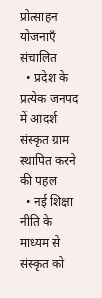प्रोत्साहन योजनाएँ संचालित
  • प्रदेश के प्रत्येक जनपद में आदर्श संस्कृत ग्राम स्थापित करने की पहल
  • नई शिक्षा नीति के माध्यम से संस्कृत को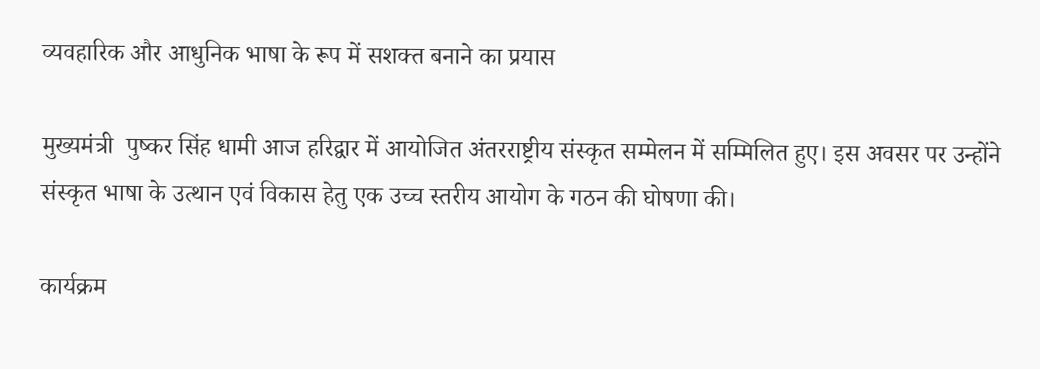व्यवहारिक और आधुनिक भाषा के रूप में सशक्त बनाने का प्रयास

मुख्यमंत्री  पुष्कर सिंह धामी आज हरिद्वार में आयोजित अंतरराष्ट्रीय संस्कृत सम्मेलन में सम्मिलित हुए। इस अवसर पर उन्होंने संस्कृत भाषा के उत्थान एवं विकास हेतु एक उच्च स्तरीय आयोग के गठन की घोषणा की।

कार्यक्रम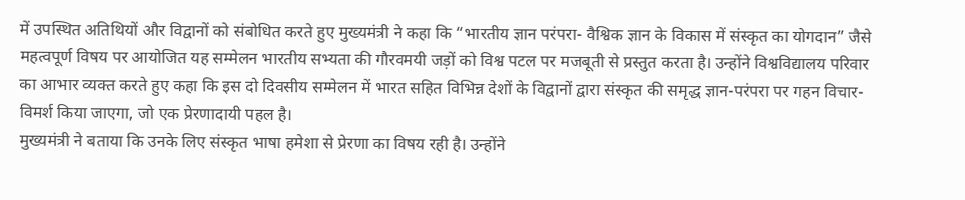में उपस्थित अतिथियों और विद्वानों को संबोधित करते हुए मुख्यमंत्री ने कहा कि “भारतीय ज्ञान परंपरा- वैश्विक ज्ञान के विकास में संस्कृत का योगदान” जैसे महत्वपूर्ण विषय पर आयोजित यह सम्मेलन भारतीय सभ्यता की गौरवमयी जड़ों को विश्व पटल पर मजबूती से प्रस्तुत करता है। उन्होंने विश्वविद्यालय परिवार का आभार व्यक्त करते हुए कहा कि इस दो दिवसीय सम्मेलन में भारत सहित विभिन्न देशों के विद्वानों द्वारा संस्कृत की समृद्ध ज्ञान-परंपरा पर गहन विचार-विमर्श किया जाएगा, जो एक प्रेरणादायी पहल है।
मुख्यमंत्री ने बताया कि उनके लिए संस्कृत भाषा हमेशा से प्रेरणा का विषय रही है। उन्होंने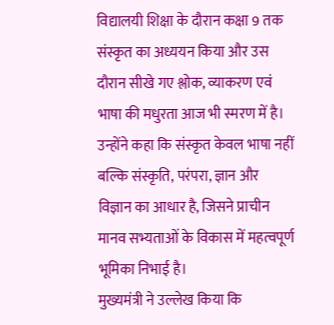विद्यालयी शिक्षा के दौरान कक्षा 9 तक संस्कृत का अध्ययन किया और उस दौरान सीखे गए श्लोक, व्याकरण एवं भाषा की मधुरता आज भी स्मरण में है। उन्होंने कहा कि संस्कृत केवल भाषा नहीं बल्कि संस्कृति, परंपरा, ज्ञान और विज्ञान का आधार है, जिसने प्राचीन मानव सभ्यताओं के विकास में महत्वपूर्ण भूमिका निभाई है।
मुख्यमंत्री ने उल्लेख किया कि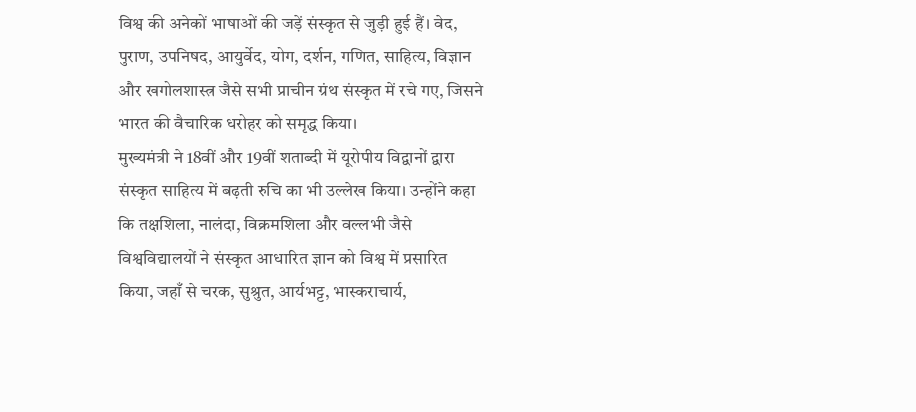विश्व की अनेकों भाषाओं की जड़ें संस्कृत से जुड़ी हुई हैं। वेद, पुराण, उपनिषद, आयुर्वेद, योग, दर्शन, गणित, साहित्य, विज्ञान और खगोलशास्त्र जैसे सभी प्राचीन ग्रंथ संस्कृत में रचे गए, जिसने भारत की वैचारिक धरोहर को समृद्ध किया।
मुख्यमंत्री ने 18वीं और 19वीं शताब्दी में यूरोपीय विद्वानों द्वारा संस्कृत साहित्य में बढ़ती रुचि का भी उल्लेख किया। उन्होंने कहा कि तक्षशिला, नालंदा, विक्रमशिला और वल्लभी जैसे विश्वविद्यालयों ने संस्कृत आधारित ज्ञान को विश्व में प्रसारित किया, जहाँ से चरक, सुश्रुत, आर्यभट्ट, भास्कराचार्य,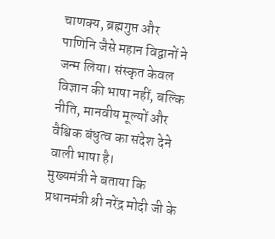चाणक्य, ब्रह्मगुप्त और पाणिनि जैसे महान विद्वानों ने जन्म लिया। संस्कृत केवल विज्ञान की भाषा नहीं, बल्कि नीति, मानवीय मूल्यों और वैश्विक बंधुत्व का संदेश देने वाली भाषा है।
मुख्यमंत्री ने बताया कि  प्रधानमंत्री श्री नरेंद्र मोदी जी के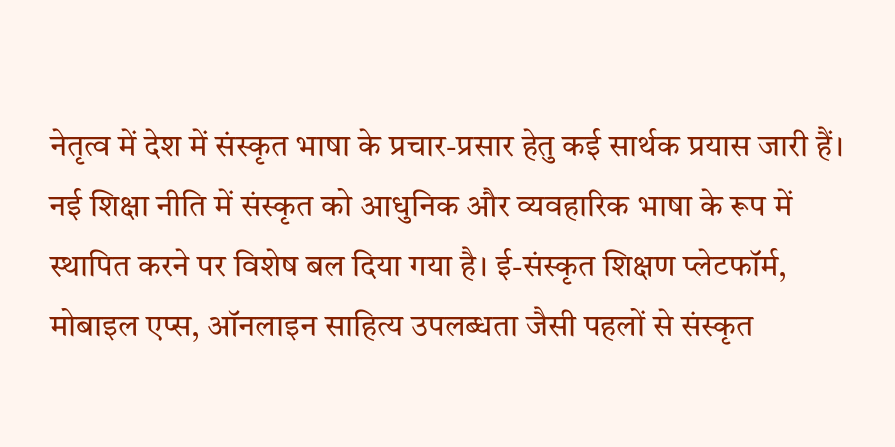नेतृत्व में देश में संस्कृत भाषा के प्रचार-प्रसार हेतु कई सार्थक प्रयास जारी हैं। नई शिक्षा नीति में संस्कृत को आधुनिक और व्यवहारिक भाषा के रूप में स्थापित करने पर विशेष बल दिया गया है। ई-संस्कृत शिक्षण प्लेटफॉर्म, मोबाइल एप्स, ऑनलाइन साहित्य उपलब्धता जैसी पहलों से संस्कृत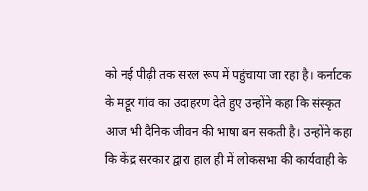को नई पीढ़ी तक सरल रूप में पहुंचाया जा रहा है। कर्नाटक के मट्टूर गांव का उदाहरण देते हुए उन्होंने कहा कि संस्कृत आज भी दैनिक जीवन की भाषा बन सकती है। उन्होंने कहा कि केंद्र सरकार द्वारा हाल ही में लोकसभा की कार्यवाही के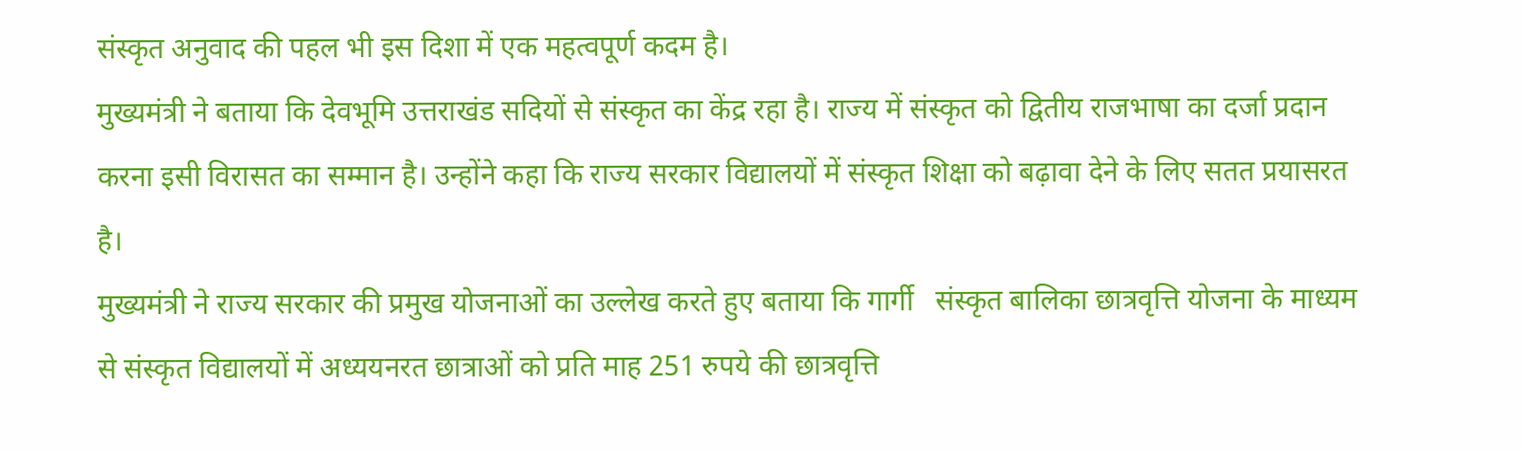संस्कृत अनुवाद की पहल भी इस दिशा में एक महत्वपूर्ण कदम है।
मुख्यमंत्री ने बताया कि देवभूमि उत्तराखंड सदियों से संस्कृत का केंद्र रहा है। राज्य में संस्कृत को द्वितीय राजभाषा का दर्जा प्रदान करना इसी विरासत का सम्मान है। उन्होंने कहा कि राज्य सरकार विद्यालयों में संस्कृत शिक्षा को बढ़ावा देने के लिए सतत प्रयासरत है।
मुख्यमंत्री ने राज्य सरकार की प्रमुख योजनाओं का उल्लेख करते हुए बताया कि गार्गी   संस्कृत बालिका छात्रवृत्ति योजना के माध्यम से संस्कृत विद्यालयों में अध्ययनरत छात्राओं को प्रति माह 251 रुपये की छात्रवृत्ति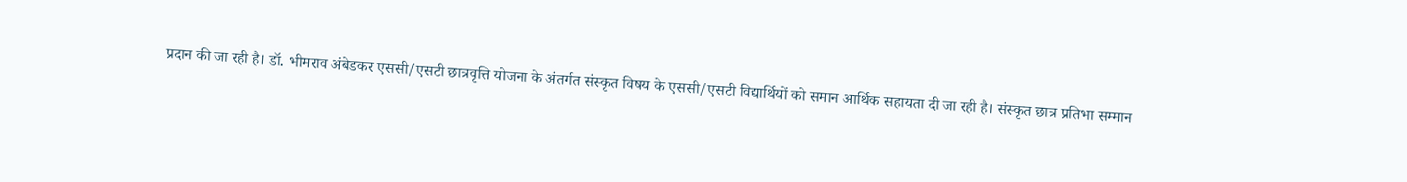प्रदान की जा रही है। डॉ. भीमराव अंबेडकर एससी/एसटी छात्रवृत्ति योजना के अंतर्गत संस्कृत विषय के एससी/एसटी विद्यार्थियों को समान आर्थिक सहायता दी जा रही है। संस्कृत छात्र प्रतिभा सम्मान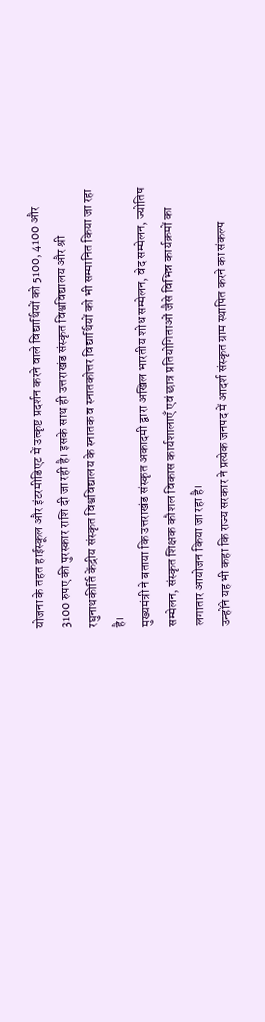योजना के तहत हाईस्कूल और इंटरमीडिएट में उत्कृष्ट प्रदर्शन करने वाले विद्यार्थियों को 5100, 4100 और 3100 रुपए की पुरस्कार राशि दी जा रही है। इसके साथ ही उत्तराखंड संस्कृत विश्वविद्यालय और श्री रघुनाथकीर्ति केंद्रीय संस्कृत विश्वविद्यालय के स्नातक व स्नातकोत्तर विद्यार्थियों को भी सम्मानित किया जा रहा है।
मुख्यमंत्री ने बताया कि उत्तराखंड संस्कृत अकादमी द्वारा अखिल भारतीय शोध सम्मेलन, वेद सम्मेलन, ज्योतिष सम्मेलन, संस्कृत शिक्षक कौशल विकास कार्यशालाएँ एवं छात्र प्रतियोगिताओं जैसे विभिन्न कार्यक्रमों का लगातार आयोजन किया जा रहा है।
उन्होंने यह भी कहा कि राज्य सरकार ने प्रत्येक जनपद में आदर्श संस्कृत ग्राम स्थापित करने का संकल्प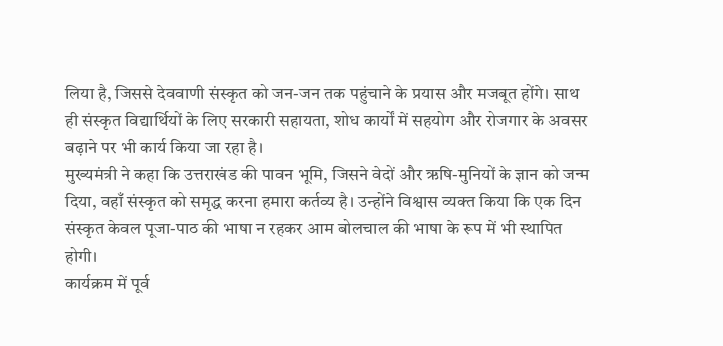लिया है, जिससे देववाणी संस्कृत को जन-जन तक पहुंचाने के प्रयास और मजबूत होंगे। साथ ही संस्कृत विद्यार्थियों के लिए सरकारी सहायता, शोध कार्यों में सहयोग और रोजगार के अवसर बढ़ाने पर भी कार्य किया जा रहा है।
मुख्यमंत्री ने कहा कि उत्तराखंड की पावन भूमि, जिसने वेदों और ऋषि-मुनियों के ज्ञान को जन्म दिया, वहाँ संस्कृत को समृद्ध करना हमारा कर्तव्य है। उन्होंने विश्वास व्यक्त किया कि एक दिन संस्कृत केवल पूजा-पाठ की भाषा न रहकर आम बोलचाल की भाषा के रूप में भी स्थापित होगी।
कार्यक्रम में पूर्व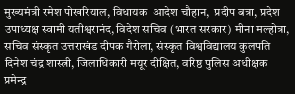मुख्यमंत्री रमेश पोखरियाल, विधायक  आदेश चौहान,  प्रदीप बत्रा, प्रदेश उपाध्यक्ष स्वामी यतीश्वरानंद, विदेश सचिव (भारत सरकार) मीना मल्होत्रा, सचिव संस्कृत उत्तराखंड दीपक गैरोला, संस्कृत विश्वविद्यालय कुलपति दिनेश चंद्र शास्त्री, जिलाधिकारी मयूर दीक्षित, वरिष्ठ पुलिस अधीक्षक प्रमेन्द्र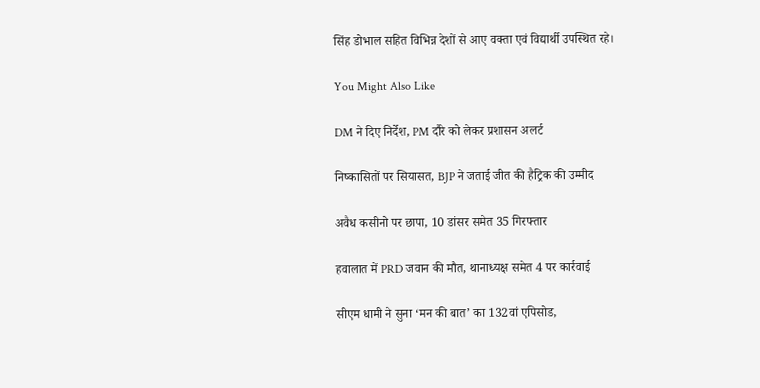सिंह डोभाल सहित विभिन्न देशों से आए वक्ता एवं विद्यार्थी उपस्थित रहे।

You Might Also Like

DM ने दिए निर्देश, PM दौरे को लेकर प्रशासन अलर्ट

निष्कासितों पर सियासत, BJP ने जताई जीत की हैट्रिक की उम्मीद

अवैध कसीनो पर छापा, 10 डांसर समेत 35 गिरफ्तार

हवालात में PRD जवान की मौत, थानाध्यक्ष समेत 4 पर कार्रवाई

सीएम धामी ने सुना ‘मन की बात’ का 132वां एपिसोड,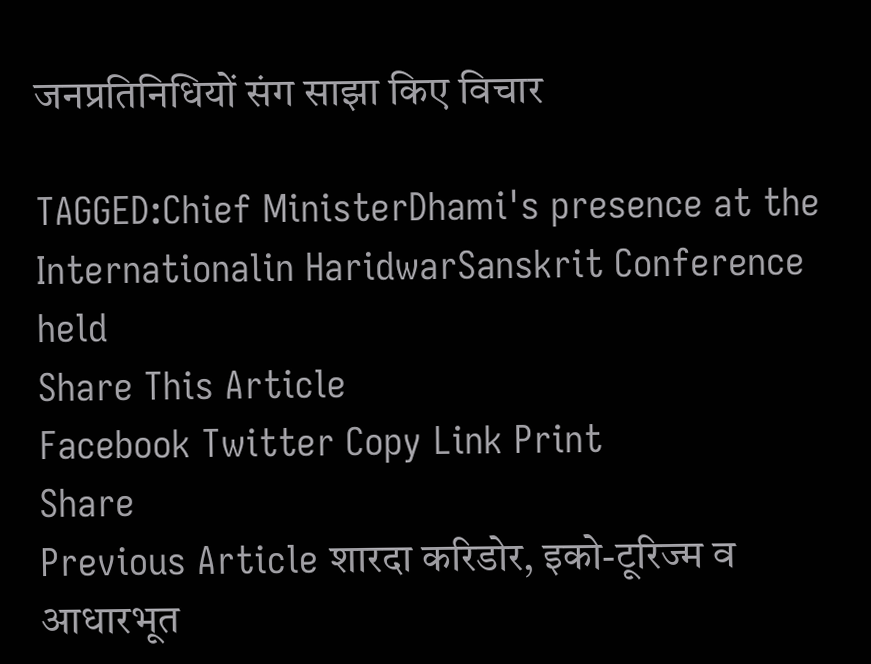जनप्रतिनिधियों संग साझा किए विचार

TAGGED:Chief MinisterDhami's presence at the Internationalin HaridwarSanskrit Conference held
Share This Article
Facebook Twitter Copy Link Print
Share
Previous Article शारदा करिडोर, इको-टूरिज्म व आधारभूत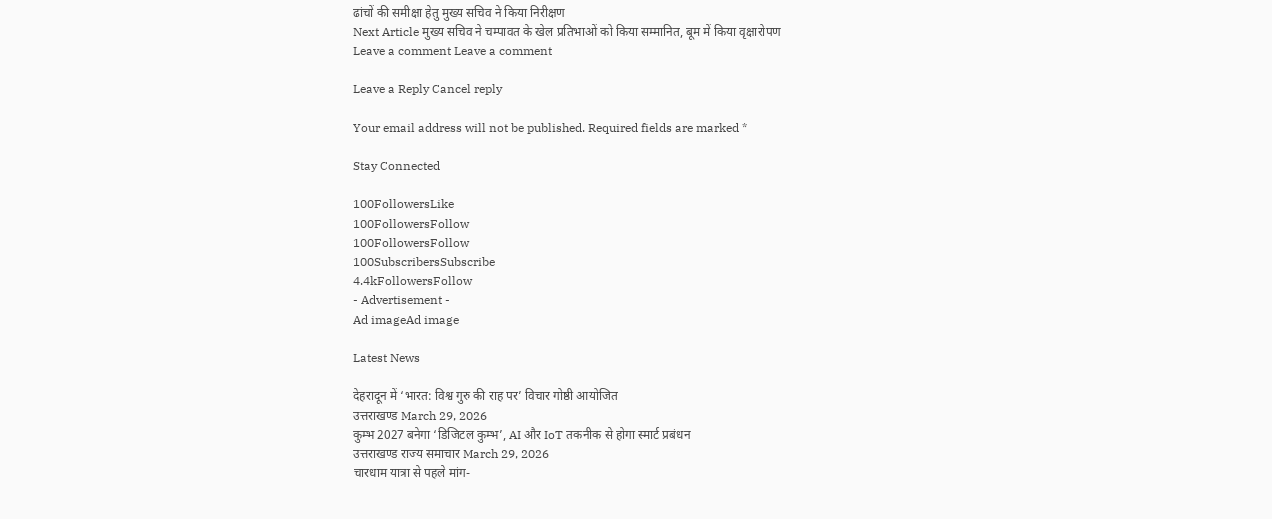ढांचों की समीक्षा हेतु मुख्य सचिव ने किया निरीक्षण
Next Article मुख्य सचिव ने चम्पावत के खेल प्रतिभाओं को किया सम्मानित, बूम में किया वृक्षारोपण
Leave a comment Leave a comment

Leave a Reply Cancel reply

Your email address will not be published. Required fields are marked *

Stay Connected

100FollowersLike
100FollowersFollow
100FollowersFollow
100SubscribersSubscribe
4.4kFollowersFollow
- Advertisement -
Ad imageAd image

Latest News

देहरादून में ‘भारत: विश्व गुरु की राह पर’ विचार गोष्ठी आयोजित
उत्तराखण्ड March 29, 2026
कुम्भ 2027 बनेगा ‘डिजिटल कुम्भ’, AI और IoT तकनीक से होगा स्मार्ट प्रबंधन
उत्तराखण्ड राज्य समाचार March 29, 2026
चारधाम यात्रा से पहले मांग-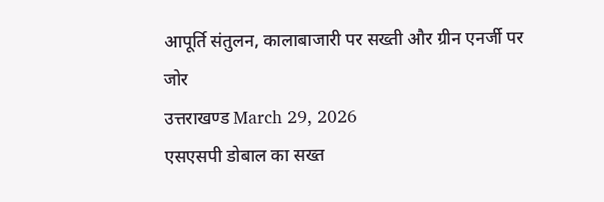आपूर्ति संतुलन, कालाबाजारी पर सख्ती और ग्रीन एनर्जी पर जोर
उत्तराखण्ड March 29, 2026
एसएसपी डोबाल का सख्त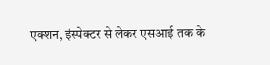एक्शन, इंस्पेक्टर से लेकर एसआई तक के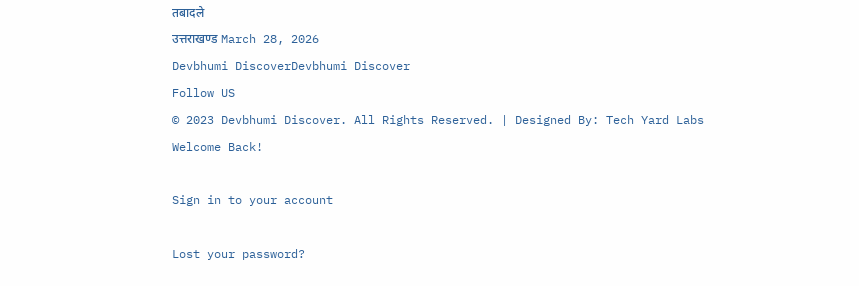तबादले
उत्तराखण्ड March 28, 2026
Devbhumi DiscoverDevbhumi Discover
Follow US
© 2023 Devbhumi Discover. All Rights Reserved. | Designed By: Tech Yard Labs
Welcome Back!

Sign in to your account

Lost your password?